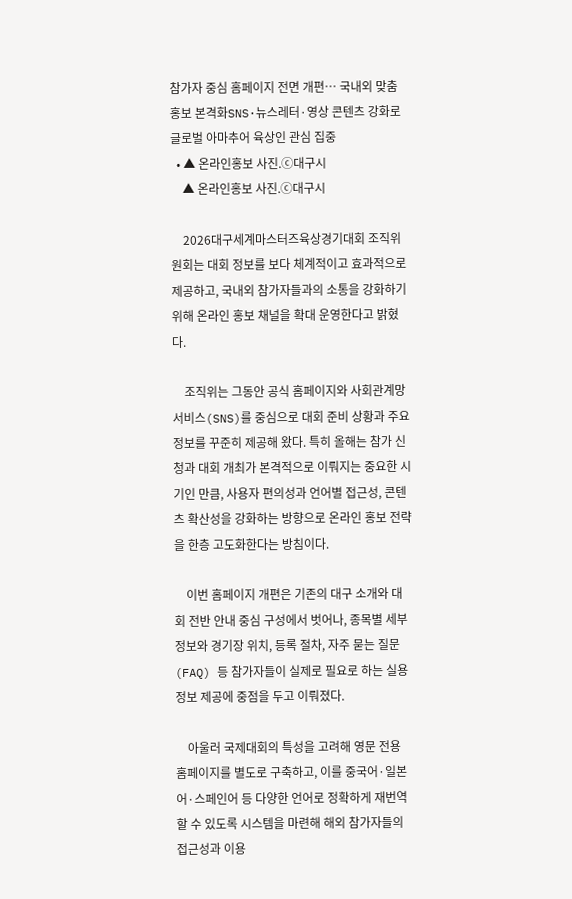참가자 중심 홈페이지 전면 개편… 국내외 맞춤 홍보 본격화SNS·뉴스레터·영상 콘텐츠 강화로 글로벌 아마추어 육상인 관심 집중
  • ▲ 온라인홍보 사진.ⓒ대구시
    ▲ 온라인홍보 사진.ⓒ대구시

    2026대구세계마스터즈육상경기대회 조직위원회는 대회 정보를 보다 체계적이고 효과적으로 제공하고, 국내외 참가자들과의 소통을 강화하기 위해 온라인 홍보 채널을 확대 운영한다고 밝혔다.

    조직위는 그동안 공식 홈페이지와 사회관계망서비스(SNS)를 중심으로 대회 준비 상황과 주요 정보를 꾸준히 제공해 왔다. 특히 올해는 참가 신청과 대회 개최가 본격적으로 이뤄지는 중요한 시기인 만큼, 사용자 편의성과 언어별 접근성, 콘텐츠 확산성을 강화하는 방향으로 온라인 홍보 전략을 한층 고도화한다는 방침이다.

    이번 홈페이지 개편은 기존의 대구 소개와 대회 전반 안내 중심 구성에서 벗어나, 종목별 세부 정보와 경기장 위치, 등록 절차, 자주 묻는 질문(FAQ) 등 참가자들이 실제로 필요로 하는 실용 정보 제공에 중점을 두고 이뤄졌다.

    아울러 국제대회의 특성을 고려해 영문 전용 홈페이지를 별도로 구축하고, 이를 중국어·일본어·스페인어 등 다양한 언어로 정확하게 재번역할 수 있도록 시스템을 마련해 해외 참가자들의 접근성과 이용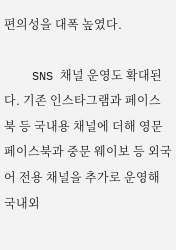편의성을 대폭 높였다.

    SNS 채널 운영도 확대된다. 기존 인스타그램과 페이스북 등 국내용 채널에 더해 영문 페이스북과 중문 웨이보 등 외국어 전용 채널을 추가로 운영해 국내외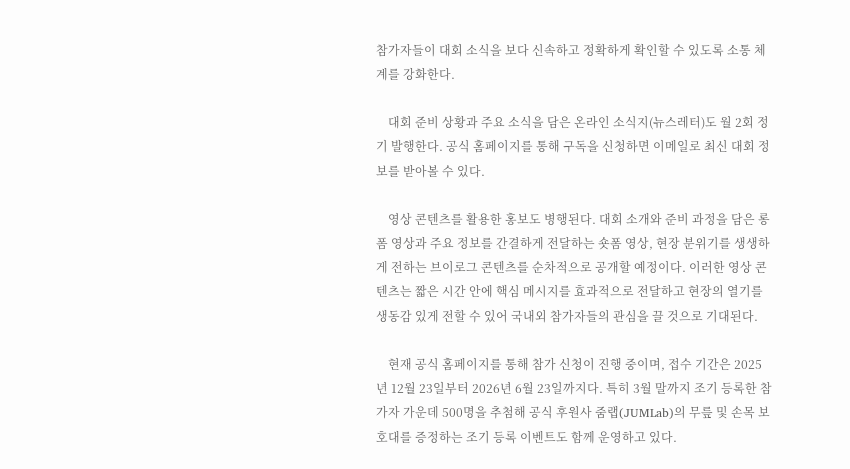참가자들이 대회 소식을 보다 신속하고 정확하게 확인할 수 있도록 소통 체계를 강화한다.

    대회 준비 상황과 주요 소식을 담은 온라인 소식지(뉴스레터)도 월 2회 정기 발행한다. 공식 홈페이지를 통해 구독을 신청하면 이메일로 최신 대회 정보를 받아볼 수 있다.

    영상 콘텐츠를 활용한 홍보도 병행된다. 대회 소개와 준비 과정을 담은 롱폼 영상과 주요 정보를 간결하게 전달하는 숏폼 영상, 현장 분위기를 생생하게 전하는 브이로그 콘텐츠를 순차적으로 공개할 예정이다. 이러한 영상 콘텐츠는 짧은 시간 안에 핵심 메시지를 효과적으로 전달하고 현장의 열기를 생동감 있게 전할 수 있어 국내외 참가자들의 관심을 끌 것으로 기대된다.

    현재 공식 홈페이지를 통해 참가 신청이 진행 중이며, 접수 기간은 2025년 12월 23일부터 2026년 6월 23일까지다. 특히 3월 말까지 조기 등록한 참가자 가운데 500명을 추첨해 공식 후원사 줌랩(JUMLab)의 무릎 및 손목 보호대를 증정하는 조기 등록 이벤트도 함께 운영하고 있다.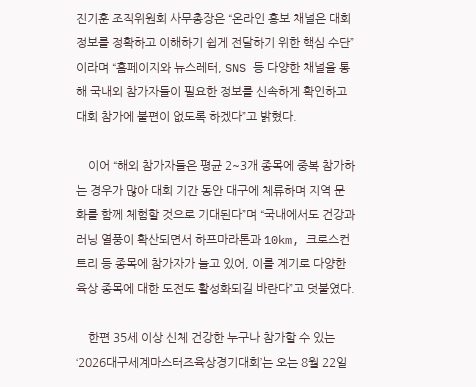진기훈 조직위원회 사무총장은 “온라인 홍보 채널은 대회 정보를 정확하고 이해하기 쉽게 전달하기 위한 핵심 수단”이라며 “홈페이지와 뉴스레터, SNS 등 다양한 채널을 통해 국내외 참가자들이 필요한 정보를 신속하게 확인하고 대회 참가에 불편이 없도록 하겠다”고 밝혔다.

    이어 “해외 참가자들은 평균 2~3개 종목에 중복 참가하는 경우가 많아 대회 기간 동안 대구에 체류하며 지역 문화를 함께 체험할 것으로 기대된다”며 “국내에서도 건강과 러닝 열풍이 확산되면서 하프마라톤과 10km, 크로스컨트리 등 종목에 참가자가 늘고 있어, 이를 계기로 다양한 육상 종목에 대한 도전도 활성화되길 바란다”고 덧붙였다.

    한편 35세 이상 신체 건강한 누구나 참가할 수 있는 ‘2026대구세계마스터즈육상경기대회’는 오는 8월 22일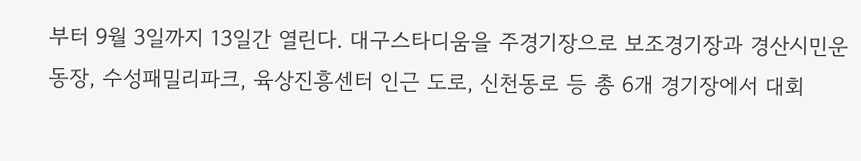부터 9월 3일까지 13일간 열린다. 대구스타디움을 주경기장으로 보조경기장과 경산시민운동장, 수성패밀리파크, 육상진흥센터 인근 도로, 신천동로 등 총 6개 경기장에서 대회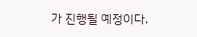가 진행될 예정이다.